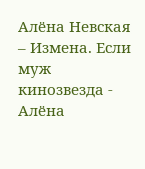Алёна Невская – Измена. Если муж кинозвезда - Алёна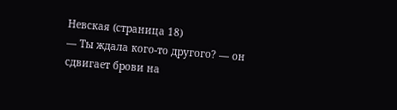Невская (страница 18)
— Ты ждала кого-то другого? — он сдвигает брови на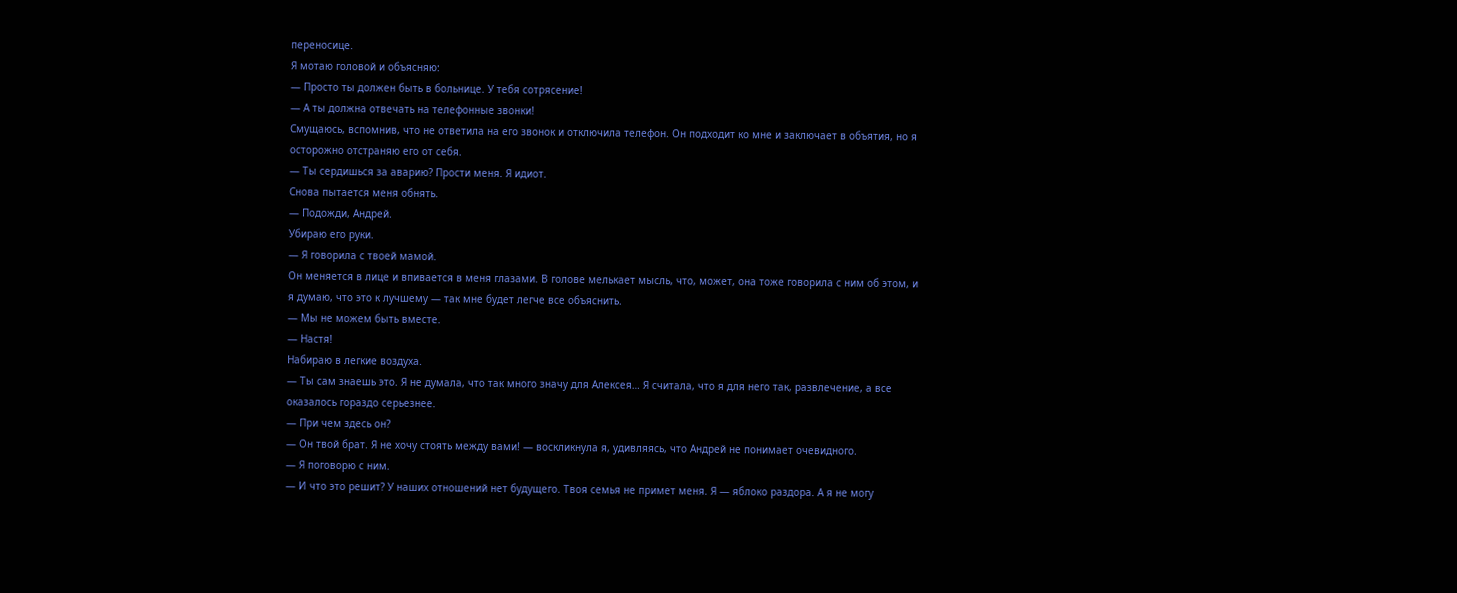переносице.
Я мотаю головой и объясняю:
— Просто ты должен быть в больнице. У тебя сотрясение!
— А ты должна отвечать на телефонные звонки!
Смущаюсь, вспомнив, что не ответила на его звонок и отключила телефон. Он подходит ко мне и заключает в объятия, но я осторожно отстраняю его от себя.
— Ты сердишься за аварию? Прости меня. Я идиот.
Снова пытается меня обнять.
— Подожди, Андрей.
Убираю его руки.
— Я говорила с твоей мамой.
Он меняется в лице и впивается в меня глазами. В голове мелькает мысль, что, может, она тоже говорила с ним об этом, и я думаю, что это к лучшему — так мне будет легче все объяснить.
— Мы не можем быть вместе.
— Настя!
Набираю в легкие воздуха.
— Ты сам знаешь это. Я не думала, что так много значу для Алексея… Я считала, что я для него так, развлечение, а все оказалось гораздо серьезнее.
— При чем здесь он?
— Он твой брат. Я не хочу стоять между вами! — воскликнула я, удивляясь, что Андрей не понимает очевидного.
— Я поговорю с ним.
— И что это решит? У наших отношений нет будущего. Твоя семья не примет меня. Я — яблоко раздора. А я не могу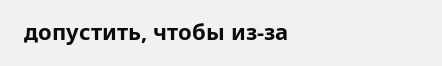допустить, чтобы из-за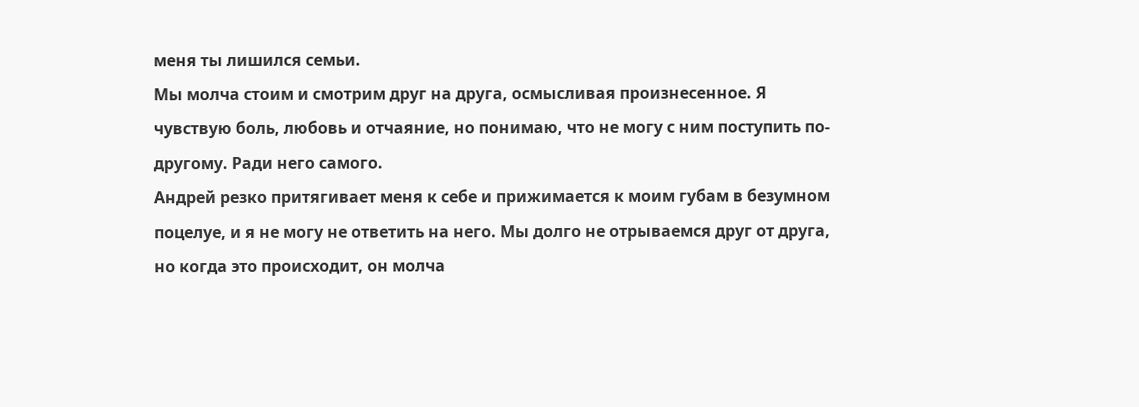меня ты лишился семьи.
Мы молча стоим и смотрим друг на друга, осмысливая произнесенное. Я чувствую боль, любовь и отчаяние, но понимаю, что не могу с ним поступить по-другому. Ради него самого.
Андрей резко притягивает меня к себе и прижимается к моим губам в безумном поцелуе, и я не могу не ответить на него. Мы долго не отрываемся друг от друга, но когда это происходит, он молча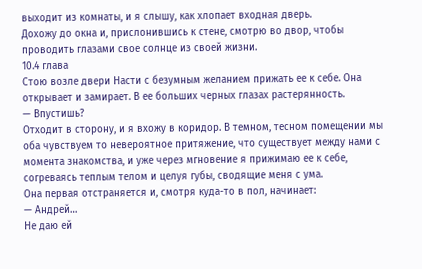выходит из комнаты, и я слышу, как хлопает входная дверь.
Дохожу до окна и, прислонившись к стене, смотрю во двор, чтобы проводить глазами свое солнце из своей жизни.
10.4 глава
Стою возле двери Насти с безумным желанием прижать ее к себе. Она открывает и замирает. В ее больших черных глазах растерянность.
— Впустишь?
Отходит в сторону, и я вхожу в коридор. В темном, тесном помещении мы оба чувствуем то невероятное притяжение, что существует между нами с момента знакомства, и уже через мгновение я прижимаю ее к себе, согреваясь теплым телом и целуя губы, сводящие меня с ума.
Она первая отстраняется и, смотря куда-то в пол, начинает:
— Андрей…
Не даю ей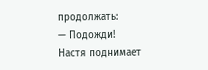продолжать:
— Подожди!
Настя поднимает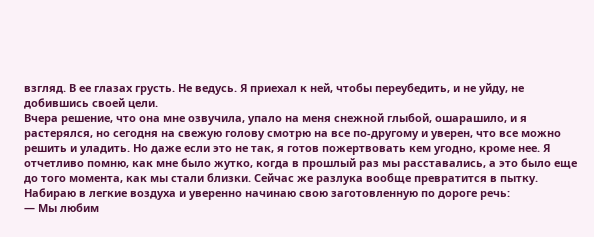взгляд. В ее глазах грусть. Не ведусь. Я приехал к ней, чтобы переубедить, и не уйду, не добившись своей цели.
Вчера решение, что она мне озвучила, упало на меня снежной глыбой, ошарашило, и я растерялся, но сегодня на свежую голову смотрю на все по-другому и уверен, что все можно решить и уладить. Но даже если это не так, я готов пожертвовать кем угодно, кроме нее. Я отчетливо помню, как мне было жутко, когда в прошлый раз мы расставались, а это было еще до того момента, как мы стали близки. Сейчас же разлука вообще превратится в пытку.
Набираю в легкие воздуха и уверенно начинаю свою заготовленную по дороге речь:
— Мы любим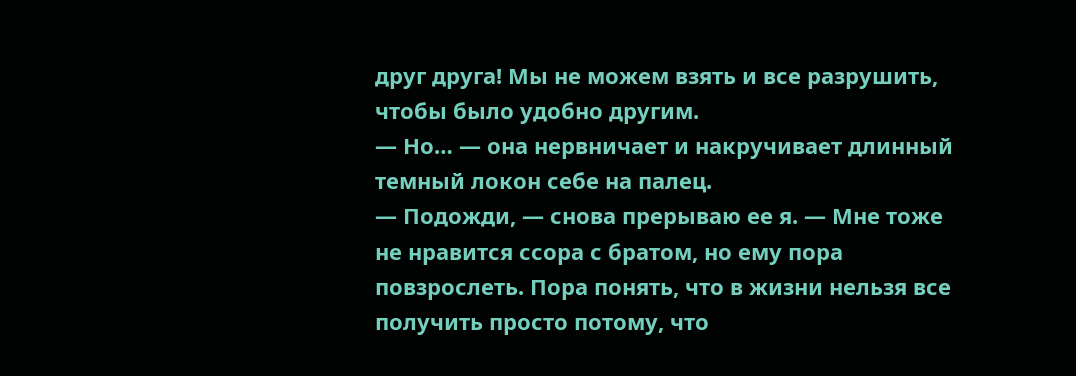друг друга! Мы не можем взять и все разрушить, чтобы было удобно другим.
— Но… — она нервничает и накручивает длинный темный локон себе на палец.
— Подожди, — снова прерываю ее я. — Мне тоже не нравится ссора с братом, но ему пора повзрослеть. Пора понять, что в жизни нельзя все получить просто потому, что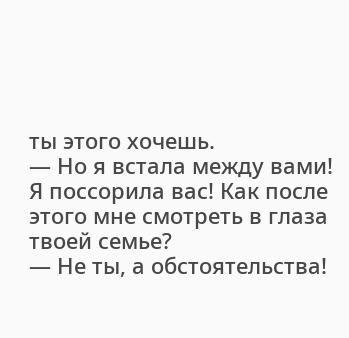ты этого хочешь.
— Но я встала между вами! Я поссорила вас! Как после этого мне смотреть в глаза твоей семье?
— Не ты, а обстоятельства!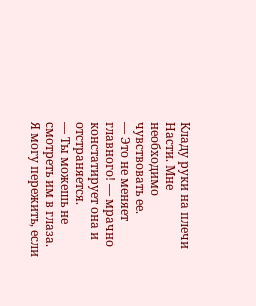Кладу руки на плечи Насти. Мне необходимо чувствовать ее.
— Это не меняет главного! — мрачно констатирует она и отстраняется.
— Ты можешь не смотреть им в глаза. Я могу пережить, если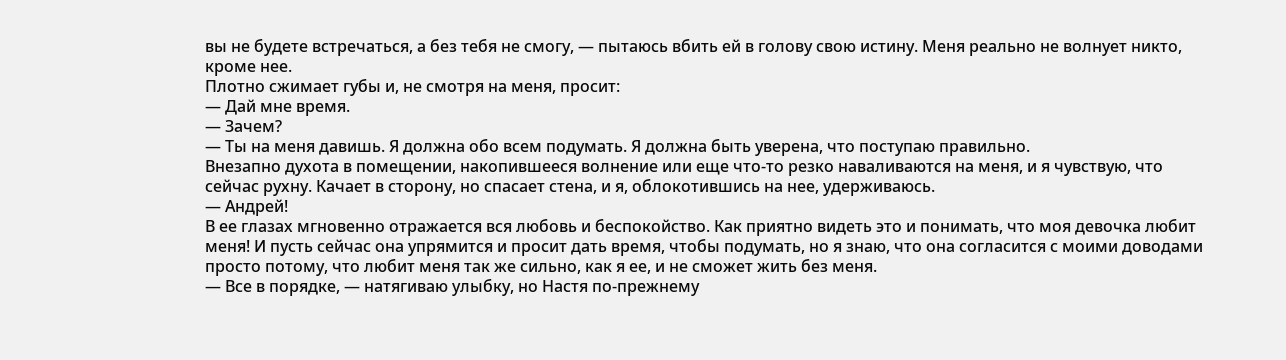вы не будете встречаться, а без тебя не смогу, — пытаюсь вбить ей в голову свою истину. Меня реально не волнует никто, кроме нее.
Плотно сжимает губы и, не смотря на меня, просит:
— Дай мне время.
— Зачем?
— Ты на меня давишь. Я должна обо всем подумать. Я должна быть уверена, что поступаю правильно.
Внезапно духота в помещении, накопившееся волнение или еще что-то резко наваливаются на меня, и я чувствую, что сейчас рухну. Качает в сторону, но спасает стена, и я, облокотившись на нее, удерживаюсь.
— Андрей!
В ее глазах мгновенно отражается вся любовь и беспокойство. Как приятно видеть это и понимать, что моя девочка любит меня! И пусть сейчас она упрямится и просит дать время, чтобы подумать, но я знаю, что она согласится с моими доводами просто потому, что любит меня так же сильно, как я ее, и не сможет жить без меня.
— Все в порядке, — натягиваю улыбку, но Настя по-прежнему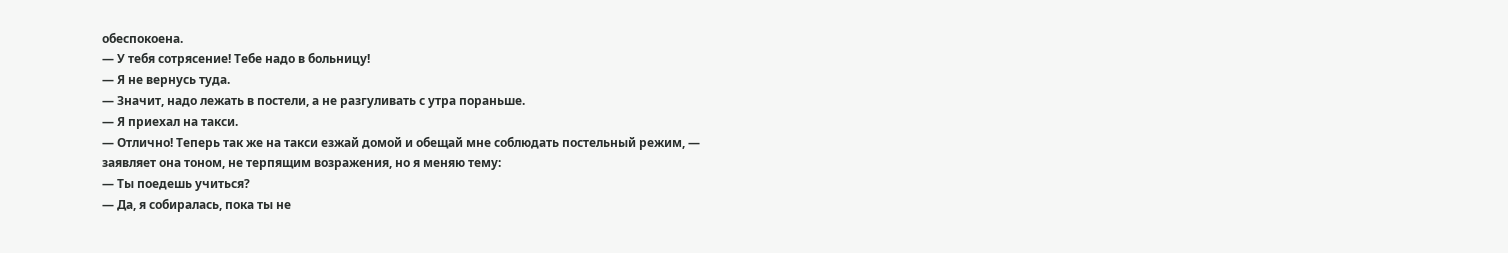обеспокоена.
— У тебя сотрясение! Тебе надо в больницу!
— Я не вернусь туда.
— Значит, надо лежать в постели, а не разгуливать с утра пораньше.
— Я приехал на такси.
— Отлично! Теперь так же на такси езжай домой и обещай мне соблюдать постельный режим, — заявляет она тоном, не терпящим возражения, но я меняю тему:
— Ты поедешь учиться?
— Да, я собиралась, пока ты не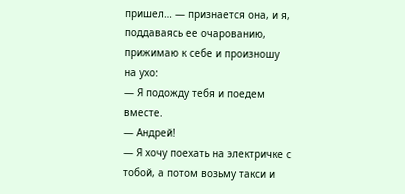пришел… — признается она, и я, поддаваясь ее очарованию, прижимаю к себе и произношу на ухо:
— Я подожду тебя и поедем вместе.
— Андрей!
— Я хочу поехать на электричке с тобой, а потом возьму такси и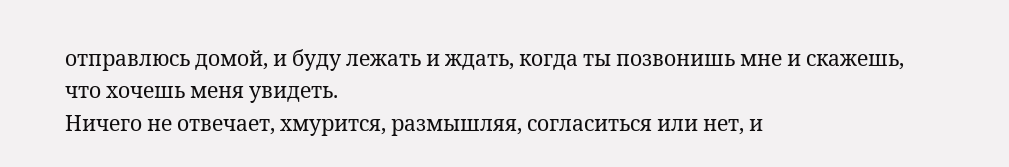отправлюсь домой, и буду лежать и ждать, когда ты позвонишь мне и скажешь, что хочешь меня увидеть.
Ничего не отвечает, хмурится, размышляя, согласиться или нет, и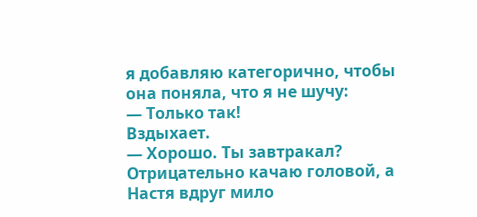я добавляю категорично, чтобы она поняла, что я не шучу:
— Только так!
Вздыхает.
— Хорошо. Ты завтракал?
Отрицательно качаю головой, а Настя вдруг мило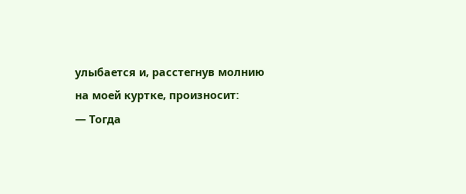улыбается и, расстегнув молнию на моей куртке, произносит:
— Тогда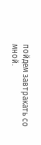пойдем завтракать со мной.